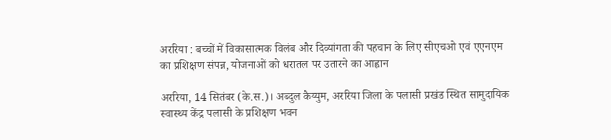अररिया : बच्चों में विकासात्मक विलंब और दिव्यांगता की पहचान के लिए सीएचओ एवं एएनएम का प्रशिक्षण संपन्न, योजनाओं को धरातल पर उतारने का आह्वान

अररिया, 14 सितंबर (के.स.)। अब्दुल कैय्युम, अररिया जिला के पलासी प्रखंड स्थित सामुदायिक स्वास्थ्य केंद्र पलासी के प्रशिक्षण भवन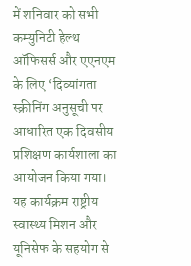में शनिवार को सभी कम्युनिटी हेल्थ ऑफिसर्स और एएनएम के लिए ‘दिव्यांगता स्क्रीनिंग अनुसूची पर आधारित एक दिवसीय प्रशिक्षण कार्यशाला का आयोजन किया गया। यह कार्यक्रम राष्ट्रीय स्वास्थ्य मिशन और यूनिसेफ के सहयोग से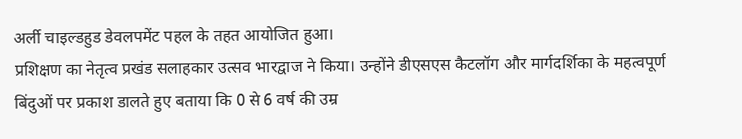अर्ली चाइल्डहुड डेवलपमेंट पहल के तहत आयोजित हुआ।
प्रशिक्षण का नेतृत्व प्रखंड सलाहकार उत्सव भारद्वाज ने किया। उन्होंने डीएसएस कैटलॉग और मार्गदर्शिका के महत्वपूर्ण बिंदुओं पर प्रकाश डालते हुए बताया कि 0 से 6 वर्ष की उम्र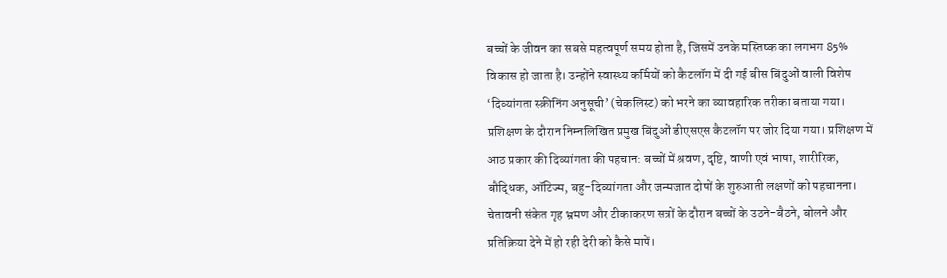बच्चों के जीवन का सबसे महत्वपूर्ण समय होता है, जिसमें उनके मस्तिष्क का लगभग 85% विकास हो जाता है। उन्होंने स्वास्थ्य कर्मियों को कैटलॉग में दी गई बीस बिंदुओं वाली विशेष ‘दिव्यांगता स्क्रीनिंग अनुसूची’ (चेकलिस्ट) को भरने का व्यावहारिक तरीका बताया गया।
प्रशिक्षण के दौरान निम्नलिखित प्रमुख बिंदुओं डीएसएस कैटलॉग पर जोर दिया गया। प्रशिक्षण में आठ प्रकार की दिव्यांगता की पहचान: बच्चों में श्रवण, दृष्टि, वाणी एवं भाषा, शारीरिक, बौद्धिक, ऑटिज्म, बहु-दिव्यांगता और जन्मजात दोषों के शुरुआती लक्षणों को पहचानना।
चेतावनी संकेत गृह भ्रमण और टीकाकरण सत्रों के दौरान बच्चों के उठने-बैठने, बोलने और प्रतिक्रिया देने में हो रही देरी को कैसे मापें।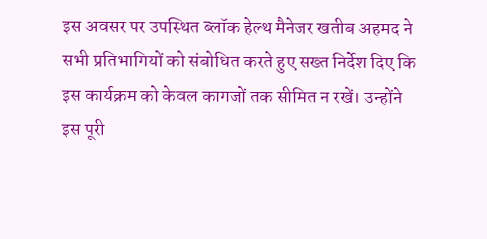इस अवसर पर उपस्थित ब्लॉक हेल्थ मैनेजर खतीब अहमद ने सभी प्रतिभागियों को संबोधित करते हुए सख्त निर्देश दिए कि इस कार्यक्रम को केवल कागजों तक सीमित न रखें। उन्होंने इस पूरी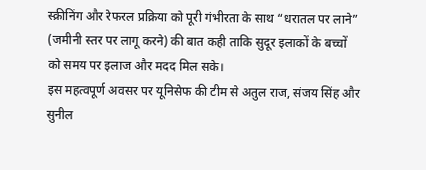स्क्रीनिंग और रेफरल प्रक्रिया को पूरी गंभीरता के साथ “धरातल पर लाने” (जमीनी स्तर पर लागू करने) की बात कही ताकि सुदूर इलाकों के बच्चों को समय पर इलाज और मदद मिल सके।
इस महत्वपूर्ण अवसर पर यूनिसेफ की टीम से अतुल राज, संजय सिंह और सुनील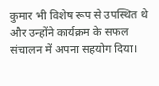कुमार भी विशेष रूप से उपस्थित थे और उन्होंने कार्यक्रम के सफल संचालन में अपना सहयोग दिया।